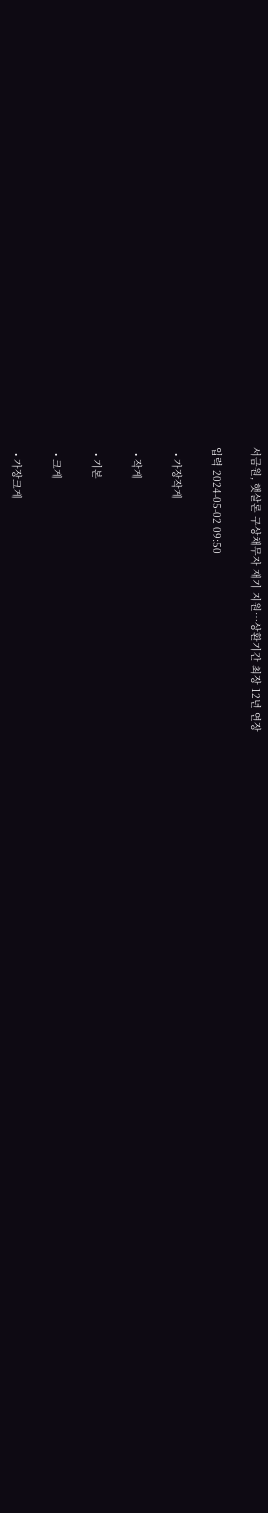서금원, 햇살론 구상채무자 재기 지원…상환기간 최장 12년 연장

입력 2024-05-02 09:50

  • 가장작게

  • 작게

  • 기본

  • 크게

  • 가장크게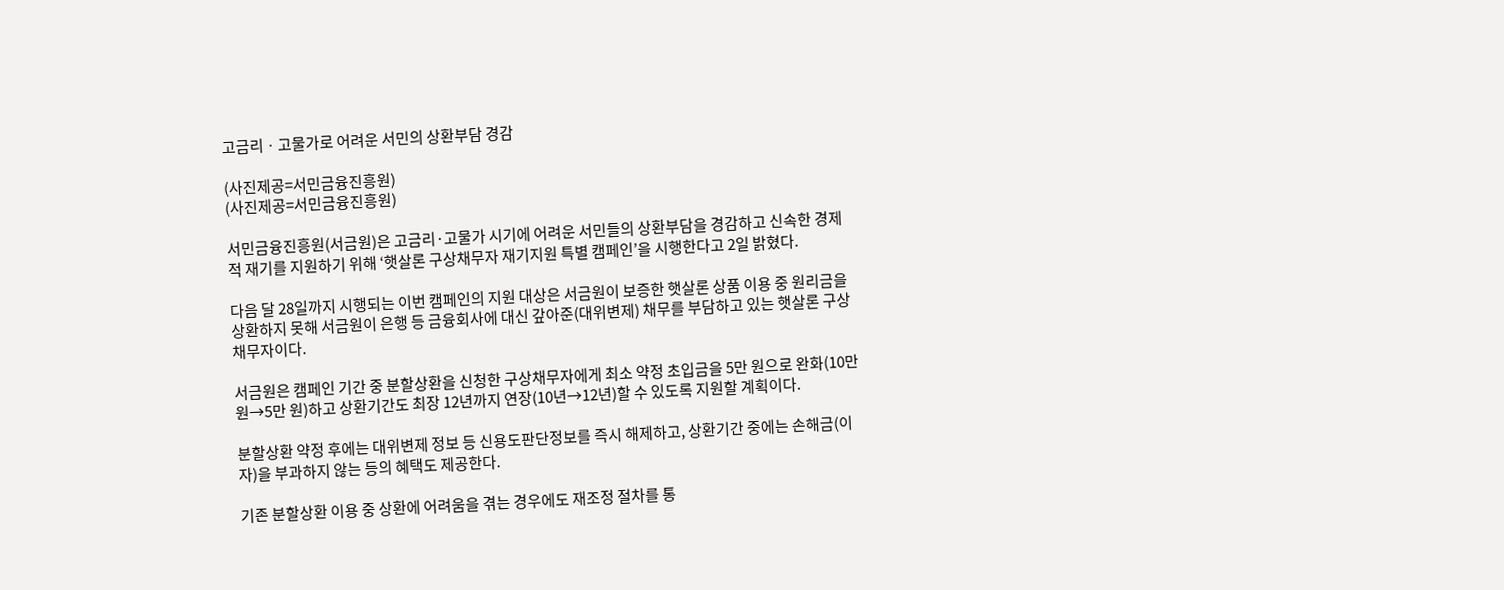고금리ㆍ고물가로 어려운 서민의 상환부담 경감

(사진제공=서민금융진흥원)
(사진제공=서민금융진흥원)

서민금융진흥원(서금원)은 고금리·고물가 시기에 어려운 서민들의 상환부담을 경감하고 신속한 경제적 재기를 지원하기 위해 ‘햇살론 구상채무자 재기지원 특별 캠페인’을 시행한다고 2일 밝혔다.

다음 달 28일까지 시행되는 이번 캠페인의 지원 대상은 서금원이 보증한 햇살론 상품 이용 중 원리금을 상환하지 못해 서금원이 은행 등 금융회사에 대신 갚아준(대위변제) 채무를 부담하고 있는 햇살론 구상채무자이다.

서금원은 캠페인 기간 중 분할상환을 신청한 구상채무자에게 최소 약정 초입금을 5만 원으로 완화(10만 원→5만 원)하고 상환기간도 최장 12년까지 연장(10년→12년)할 수 있도록 지원할 계획이다.

분할상환 약정 후에는 대위변제 정보 등 신용도판단정보를 즉시 해제하고, 상환기간 중에는 손해금(이자)을 부과하지 않는 등의 혜택도 제공한다.

기존 분할상환 이용 중 상환에 어려움을 겪는 경우에도 재조정 절차를 통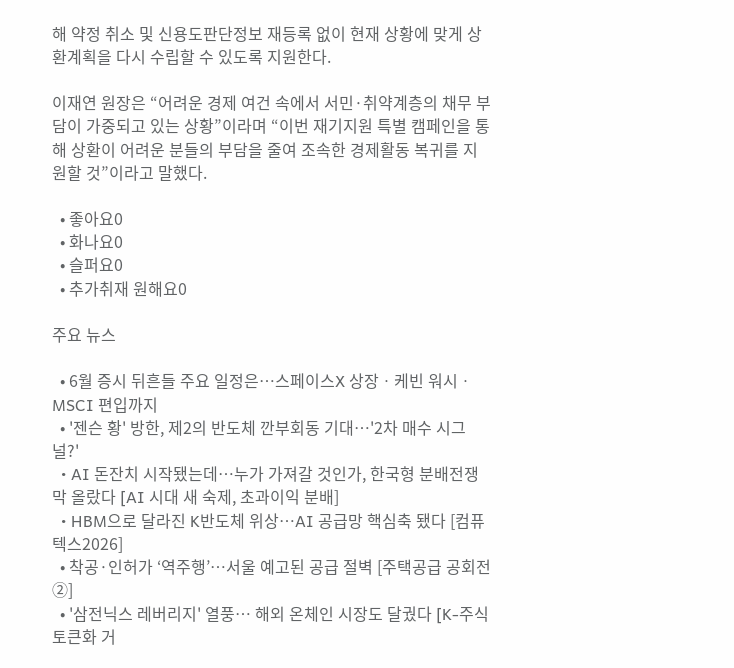해 약정 취소 및 신용도판단정보 재등록 없이 현재 상황에 맞게 상환계획을 다시 수립할 수 있도록 지원한다.

이재연 원장은 “어려운 경제 여건 속에서 서민·취약계층의 채무 부담이 가중되고 있는 상황”이라며 “이번 재기지원 특별 캠페인을 통해 상환이 어려운 분들의 부담을 줄여 조속한 경제활동 복귀를 지원할 것”이라고 말했다.

  • 좋아요0
  • 화나요0
  • 슬퍼요0
  • 추가취재 원해요0

주요 뉴스

  • 6월 증시 뒤흔들 주요 일정은⋯스페이스X 상장ㆍ케빈 워시ㆍMSCI 편입까지
  • '젠슨 황' 방한, 제2의 반도체 깐부회동 기대…'2차 매수 시그널?'
  • AI 돈잔치 시작됐는데…누가 가져갈 것인가, 한국형 분배전쟁 막 올랐다 [AI 시대 새 숙제, 초과이익 분배]
  • HBM으로 달라진 K반도체 위상…AI 공급망 핵심축 됐다 [컴퓨텍스2026]
  • 착공·인허가 ‘역주행’…서울 예고된 공급 절벽 [주택공급 공회전 ②]
  • '삼전닉스 레버리지' 열풍… 해외 온체인 시장도 달궜다 [K-주식 토큰화 거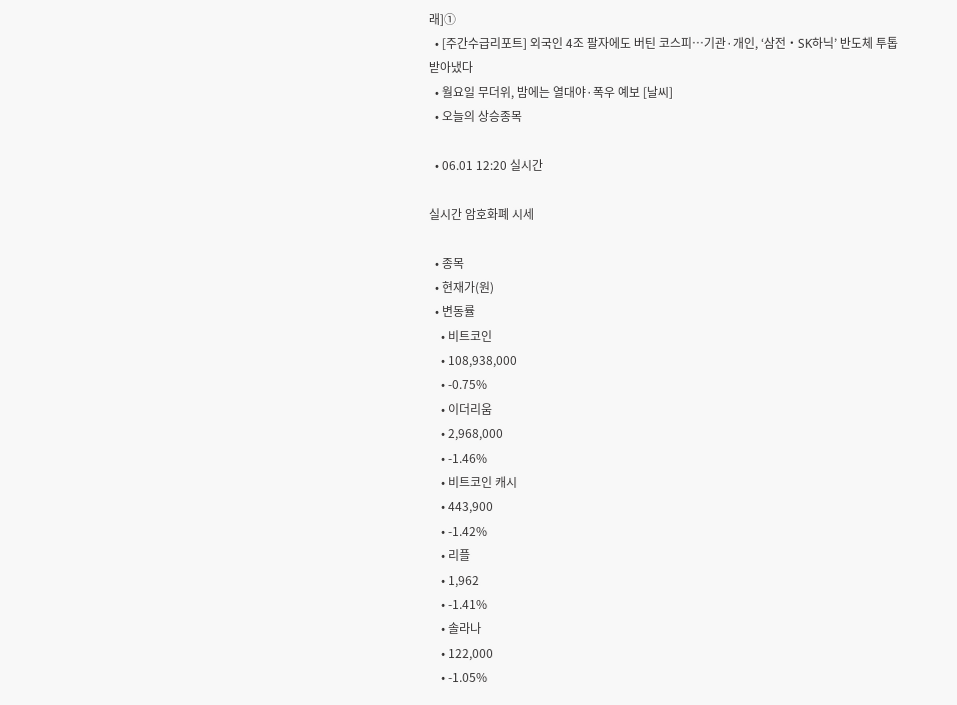래]①
  • [주간수급리포트] 외국인 4조 팔자에도 버틴 코스피…기관·개인, ‘삼전‧SK하닉’ 반도체 투톱 받아냈다
  • 월요일 무더위, 밤에는 열대야·폭우 예보 [날씨]
  • 오늘의 상승종목

  • 06.01 12:20 실시간

실시간 암호화폐 시세

  • 종목
  • 현재가(원)
  • 변동률
    • 비트코인
    • 108,938,000
    • -0.75%
    • 이더리움
    • 2,968,000
    • -1.46%
    • 비트코인 캐시
    • 443,900
    • -1.42%
    • 리플
    • 1,962
    • -1.41%
    • 솔라나
    • 122,000
    • -1.05%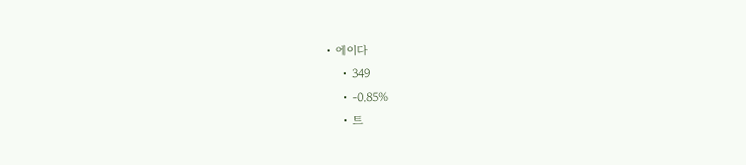• 에이다
    • 349
    • -0.85%
    • 트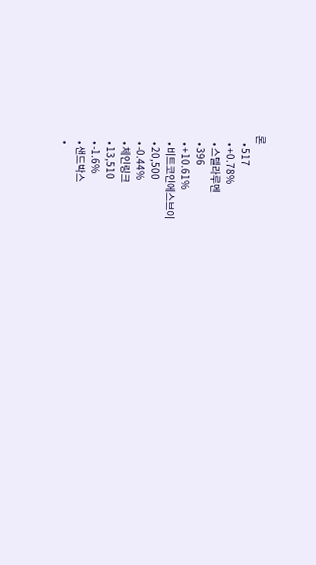론
    • 517
    • +0.78%
    • 스텔라루멘
    • 396
    • +10.61%
    • 비트코인에스브이
    • 20,500
    • -0.44%
    • 체인링크
    • 13,510
    • -1.6%
    • 샌드박스
    •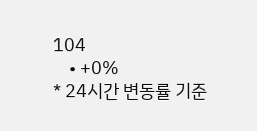104
    • +0%
* 24시간 변동률 기준